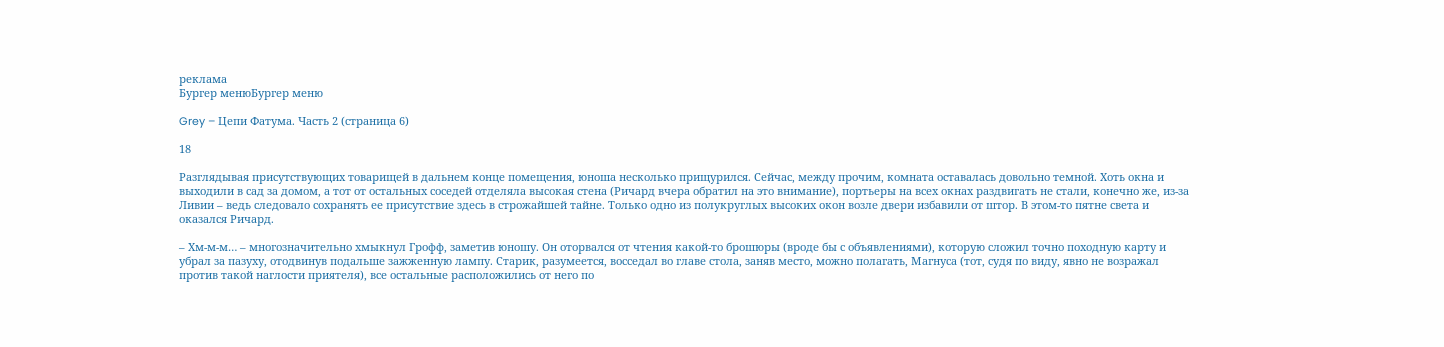реклама
Бургер менюБургер меню

Grey – Цепи Фатума. Часть 2 (страница 6)

18

Разглядывая присутствующих товарищей в дальнем конце помещения, юноша несколько прищурился. Сейчас, между прочим, комната оставалась довольно темной. Хоть окна и выходили в сад за домом, а тот от остальных соседей отделяла высокая стена (Ричард вчера обратил на это внимание), портьеры на всех окнах раздвигать не стали, конечно же, из-за Ливии – ведь следовало сохранять ее присутствие здесь в строжайшей тайне. Только одно из полукруглых высоких окон возле двери избавили от штор. В этом-то пятне света и оказался Ричард.

– Хм-м-м… – многозначительно хмыкнул Грофф, заметив юношу. Он оторвался от чтения какой-то брошюры (вроде бы с объявлениями), которую сложил точно походную карту и убрал за пазуху, отодвинув подальше зажженную лампу. Старик, разумеется, восседал во главе стола, заняв место, можно полагать, Магнуса (тот, судя по виду, явно не возражал против такой наглости приятеля), все остальные расположились от него по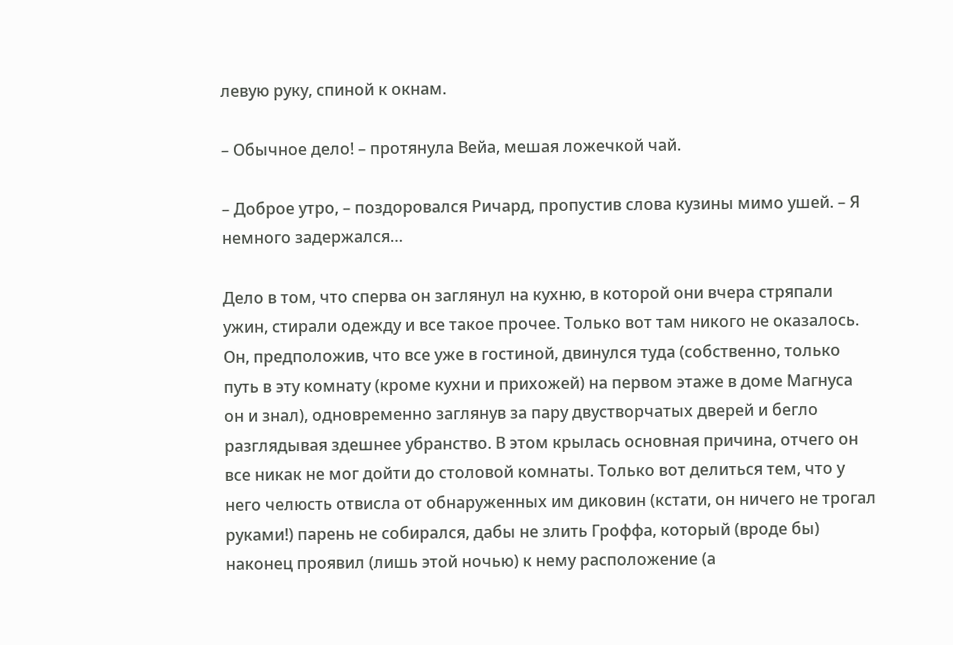левую руку, спиной к окнам.

– Обычное дело! – протянула Вейа, мешая ложечкой чай.

– Доброе утро, – поздоровался Ричард, пропустив слова кузины мимо ушей. – Я немного задержался…

Дело в том, что сперва он заглянул на кухню, в которой они вчера стряпали ужин, стирали одежду и все такое прочее. Только вот там никого не оказалось. Он, предположив, что все уже в гостиной, двинулся туда (собственно, только путь в эту комнату (кроме кухни и прихожей) на первом этаже в доме Магнуса он и знал), одновременно заглянув за пару двустворчатых дверей и бегло разглядывая здешнее убранство. В этом крылась основная причина, отчего он все никак не мог дойти до столовой комнаты. Только вот делиться тем, что у него челюсть отвисла от обнаруженных им диковин (кстати, он ничего не трогал руками!) парень не собирался, дабы не злить Гроффа, который (вроде бы) наконец проявил (лишь этой ночью) к нему расположение (а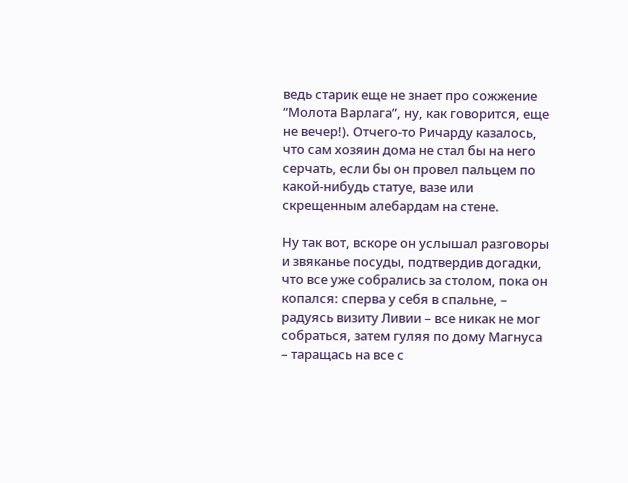ведь старик еще не знает про сожжение “Молота Варлага”, ну, как говорится, еще не вечер!). Отчего-то Ричарду казалось, что сам хозяин дома не стал бы на него серчать, если бы он провел пальцем по какой-нибудь статуе, вазе или скрещенным алебардам на стене.

Ну так вот, вскоре он услышал разговоры и звяканье посуды, подтвердив догадки, что все уже собрались за столом, пока он копался: сперва у себя в спальне, – радуясь визиту Ливии – все никак не мог собраться, затем гуляя по дому Магнуса – таращась на все с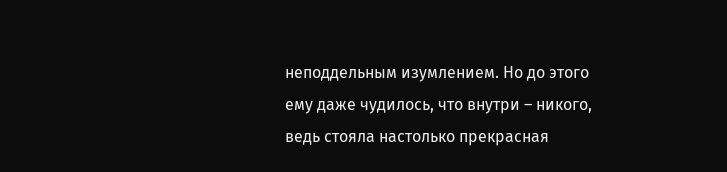неподдельным изумлением. Но до этого ему даже чудилось, что внутри – никого, ведь стояла настолько прекрасная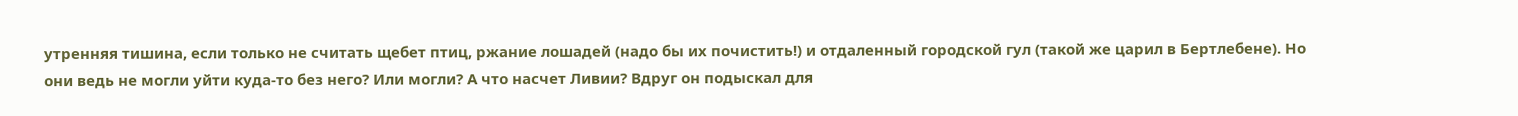утренняя тишина, если только не считать щебет птиц, ржание лошадей (надо бы их почистить!) и отдаленный городской гул (такой же царил в Бертлебене). Но они ведь не могли уйти куда-то без него? Или могли? А что насчет Ливии? Вдруг он подыскал для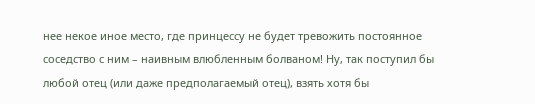нее некое иное место, где принцессу не будет тревожить постоянное соседство с ним – наивным влюбленным болваном! Ну, так поступил бы любой отец (или даже предполагаемый отец), взять хотя бы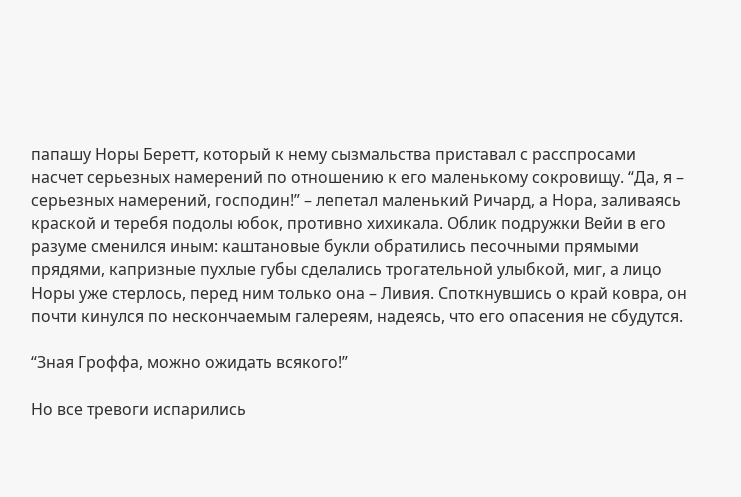папашу Норы Беретт, который к нему сызмальства приставал с расспросами насчет серьезных намерений по отношению к его маленькому сокровищу. “Да, я – серьезных намерений, господин!” – лепетал маленький Ричард, а Нора, заливаясь краской и теребя подолы юбок, противно хихикала. Облик подружки Вейи в его разуме сменился иным: каштановые букли обратились песочными прямыми прядями, капризные пухлые губы сделались трогательной улыбкой, миг, а лицо Норы уже стерлось, перед ним только она – Ливия. Споткнувшись о край ковра, он почти кинулся по нескончаемым галереям, надеясь, что его опасения не сбудутся.

“Зная Гроффа, можно ожидать всякого!”

Но все тревоги испарились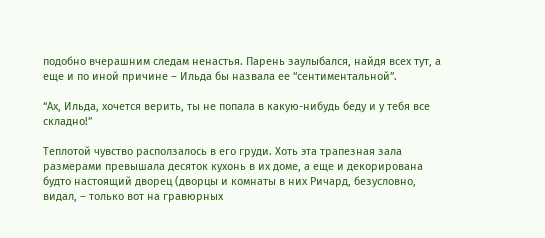подобно вчерашним следам ненастья. Парень заулыбался, найдя всех тут, а еще и по иной причине – Ильда бы назвала ее “сентиментальной”.

“Ах, Ильда, хочется верить, ты не попала в какую-нибудь беду и у тебя все складно!”

Теплотой чувство расползалось в его груди. Хоть эта трапезная зала размерами превышала десяток кухонь в их доме, а еще и декорирована будто настоящий дворец (дворцы и комнаты в них Ричард, безусловно, видал, – только вот на гравюрных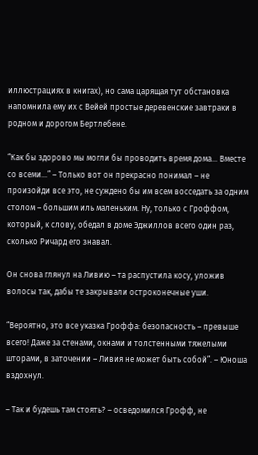иллюстрациях в книгах), но сама царящая тут обстановка напомнила ему их с Вейей простые деревенские завтраки в родном и дорогом Бертлебене.

“Как бы здорово мы могли бы проводить время дома… Вместе со всеми…” – Только вот он прекрасно понимал – не произойди все это, не суждено бы им всем восседать за одним столом – большим иль маленьким. Ну, только с Гроффом, который, к слову, обедал в доме Эджиллов всего один раз, сколько Ричард его знавал.

Он снова глянул на Ливию – та распустила косу, уложив волосы так, дабы те закрывали остроконечные уши.

“Вероятно, это все указка Гроффа: безопасность – превыше всего! Даже за стенами, окнами и толстенными тяжелыми шторами, в заточении – Ливия не может быть собой”. – Юноша вздохнул.

– Так и будешь там стоять? – осведомился Грофф, не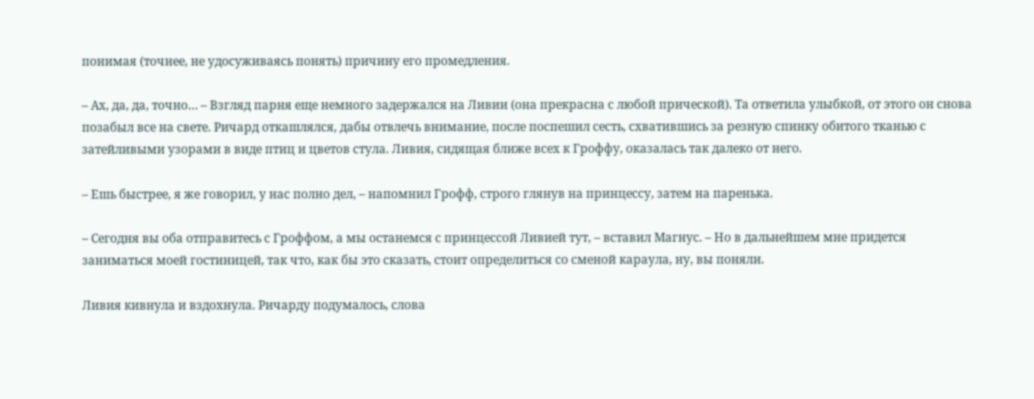понимая (точнее, не удосуживаясь понять) причину его промедления.

– Ах, да, да, точно… – Взгляд парня еще немного задержался на Ливии (она прекрасна с любой прической). Та ответила улыбкой, от этого он снова позабыл все на свете. Ричард откашлялся, дабы отвлечь внимание, после поспешил сесть, схватившись за резную спинку обитого тканью с затейливыми узорами в виде птиц и цветов стула. Ливия, сидящая ближе всех к Гроффу, оказалась так далеко от него.

– Ешь быстрее, я же говорил, у нас полно дел, – напомнил Грофф, строго глянув на принцессу, затем на паренька.

– Сегодня вы оба отправитесь с Гроффом, а мы останемся с принцессой Ливией тут, – вставил Магнус. – Но в дальнейшем мне придется заниматься моей гостиницей, так что, как бы это сказать, стоит определиться со сменой караула, ну, вы поняли.

Ливия кивнула и вздохнула. Ричарду подумалось, слова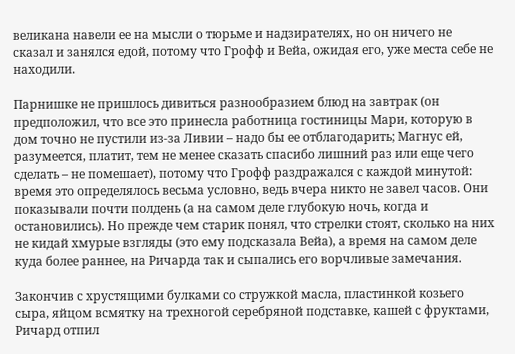великана навели ее на мысли о тюрьме и надзирателях, но он ничего не сказал и занялся едой, потому что Грофф и Вейа, ожидая его, уже места себе не находили.

Парнишке не пришлось дивиться разнообразием блюд на завтрак (он предположил, что все это принесла работница гостиницы Мари, которую в дом точно не пустили из-за Ливии – надо бы ее отблагодарить; Магнус ей, разумеется, платит, тем не менее сказать спасибо лишний раз или еще чего сделать – не помешает), потому что Грофф раздражался с каждой минутой: время это определялось весьма условно, ведь вчера никто не завел часов. Они показывали почти полдень (а на самом деле глубокую ночь, когда и остановились). Но прежде чем старик понял, что стрелки стоят, сколько на них не кидай хмурые взгляды (это ему подсказала Вейа), а время на самом деле куда более раннее, на Ричарда так и сыпались его ворчливые замечания.

Закончив с хрустящими булками со стружкой масла, пластинкой козьего сыра, яйцом всмятку на трехногой серебряной подставке, кашей с фруктами, Ричард отпил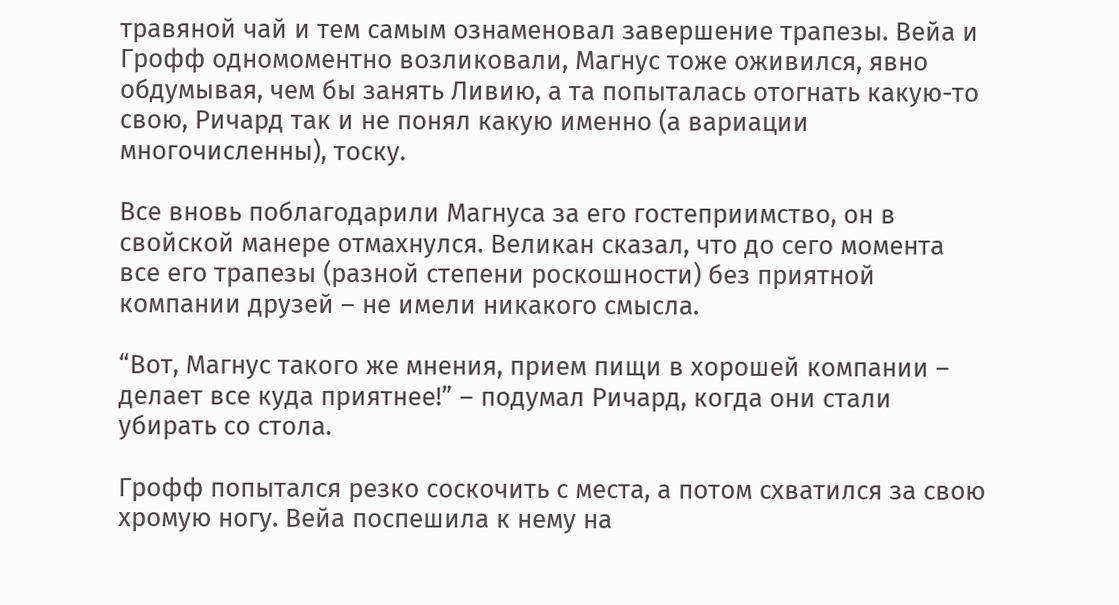травяной чай и тем самым ознаменовал завершение трапезы. Вейа и Грофф одномоментно возликовали, Магнус тоже оживился, явно обдумывая, чем бы занять Ливию, а та попыталась отогнать какую-то свою, Ричард так и не понял какую именно (а вариации многочисленны), тоску.

Все вновь поблагодарили Магнуса за его гостеприимство, он в свойской манере отмахнулся. Великан сказал, что до сего момента все его трапезы (разной степени роскошности) без приятной компании друзей – не имели никакого смысла.

“Вот, Магнус такого же мнения, прием пищи в хорошей компании – делает все куда приятнее!” – подумал Ричард, когда они стали убирать со стола.

Грофф попытался резко соскочить с места, а потом схватился за свою хромую ногу. Вейа поспешила к нему на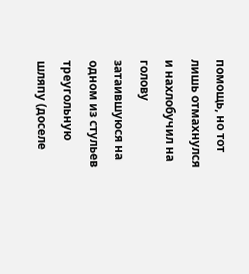помощь, но тот лишь отмахнулся и нахлобучил на голову затаившуюся на одном из стульев треугольную шляпу (доселе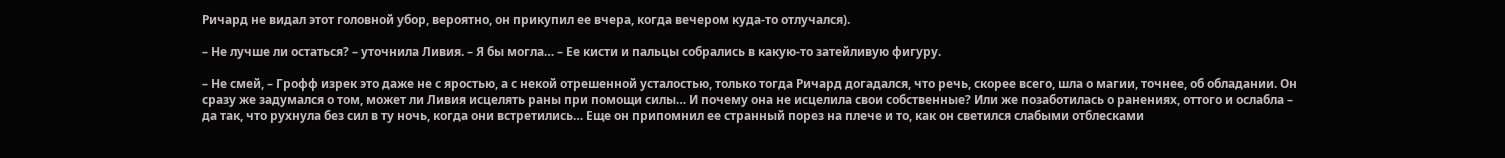Ричард не видал этот головной убор, вероятно, он прикупил ее вчера, когда вечером куда-то отлучался).

– Не лучше ли остаться? – уточнила Ливия. – Я бы могла… – Ее кисти и пальцы собрались в какую-то затейливую фигуру.

– Не смей, – Грофф изрек это даже не с яростью, а с некой отрешенной усталостью, только тогда Ричард догадался, что речь, скорее всего, шла о магии, точнее, об обладании. Он сразу же задумался о том, может ли Ливия исцелять раны при помощи силы… И почему она не исцелила свои собственные? Или же позаботилась о ранениях, оттого и ослабла – да так, что рухнула без сил в ту ночь, когда они встретились… Еще он припомнил ее странный порез на плече и то, как он светился слабыми отблесками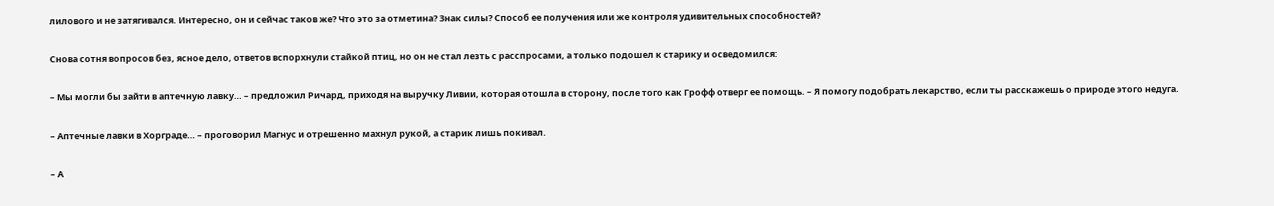лилового и не затягивался. Интересно, он и сейчас таков же? Что это за отметина? Знак силы? Способ ее получения или же контроля удивительных способностей?

Снова сотня вопросов без, ясное дело, ответов вспорхнули стайкой птиц, но он не стал лезть с расспросами, а только подошел к старику и осведомился:

– Мы могли бы зайти в аптечную лавку… – предложил Ричард, приходя на выручку Ливии, которая отошла в сторону, после того как Грофф отверг ее помощь. – Я помогу подобрать лекарство, если ты расскажешь о природе этого недуга.

– Аптечные лавки в Хорграде… – проговорил Магнус и отрешенно махнул рукой, а старик лишь покивал.

– А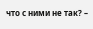что с ними не так? –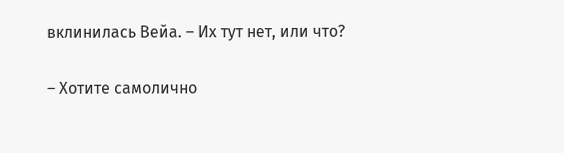вклинилась Вейа. – Их тут нет, или что?

– Хотите самолично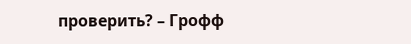проверить? – Грофф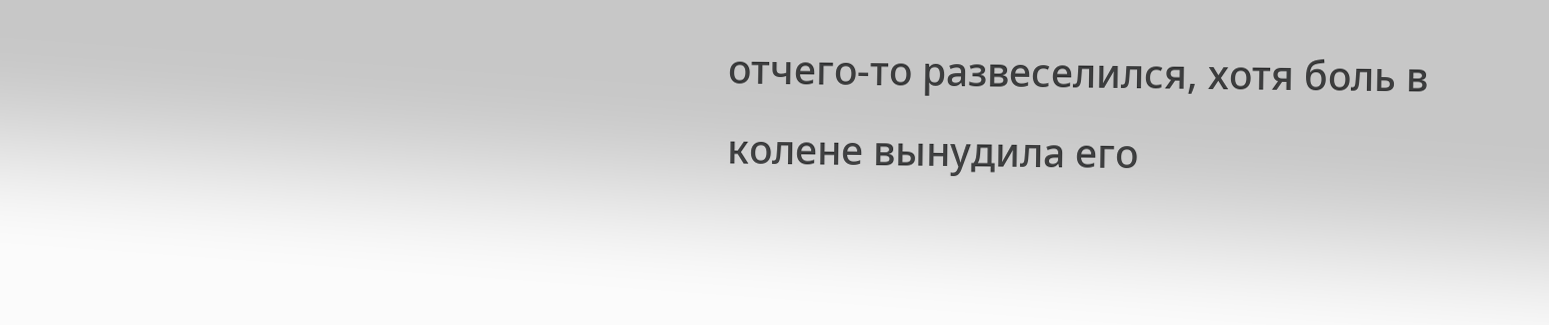отчего-то развеселился, хотя боль в колене вынудила его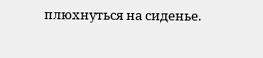плюхнуться на сиденье.